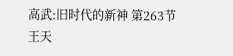高武:旧时代的新神 第263节
王天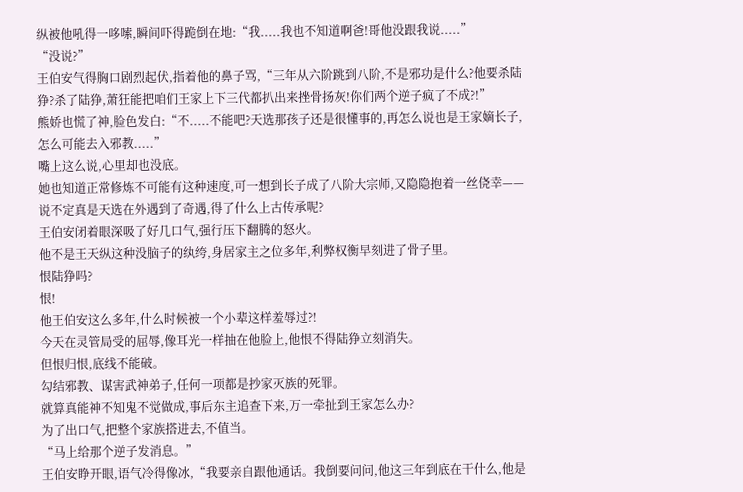纵被他吼得一哆嗦,瞬间吓得跪倒在地:“我.....我也不知道啊爸!哥他没跟我说.....”
“没说?”
王伯安气得胸口剧烈起伏,指着他的鼻子骂,“三年从六阶跳到八阶,不是邪功是什么?他要杀陆狰?杀了陆狰,萧狂能把咱们王家上下三代都扒出来挫骨扬灰!你们两个逆子疯了不成?!”
熊娇也慌了神,脸色发白:“不.....不能吧?天选那孩子还是很懂事的,再怎么说也是王家嫡长子,怎么可能去入邪教.....”
嘴上这么说,心里却也没底。
她也知道正常修炼不可能有这种速度,可一想到长子成了八阶大宗师,又隐隐抱着一丝侥幸——说不定真是天选在外遇到了奇遇,得了什么上古传承呢?
王伯安闭着眼深吸了好几口气,强行压下翻腾的怒火。
他不是王天纵这种没脑子的纨绔,身居家主之位多年,利弊权衡早刻进了骨子里。
恨陆狰吗?
恨!
他王伯安这么多年,什么时候被一个小辈这样羞辱过?!
今天在灵管局受的屈辱,像耳光一样抽在他脸上,他恨不得陆狰立刻消失。
但恨归恨,底线不能破。
勾结邪教、谋害武神弟子,任何一项都是抄家灭族的死罪。
就算真能神不知鬼不觉做成,事后东主追查下来,万一牵扯到王家怎么办?
为了出口气,把整个家族搭进去,不值当。
“马上给那个逆子发消息。”
王伯安睁开眼,语气冷得像冰,“我要亲自跟他通话。我倒要问问,他这三年到底在干什么,他是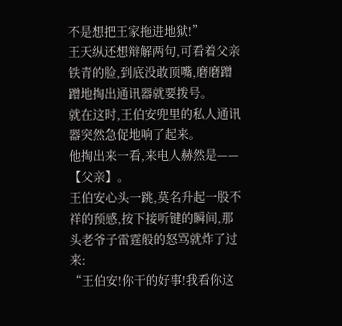不是想把王家拖进地狱!”
王天纵还想辩解两句,可看着父亲铁青的脸,到底没敢顶嘴,磨磨蹭蹭地掏出通讯器就要拨号。
就在这时,王伯安兜里的私人通讯器突然急促地响了起来。
他掏出来一看,来电人赫然是——【父亲】。
王伯安心头一跳,莫名升起一股不祥的预感,按下接听键的瞬间,那头老爷子雷霆般的怒骂就炸了过来:
“王伯安!你干的好事!我看你这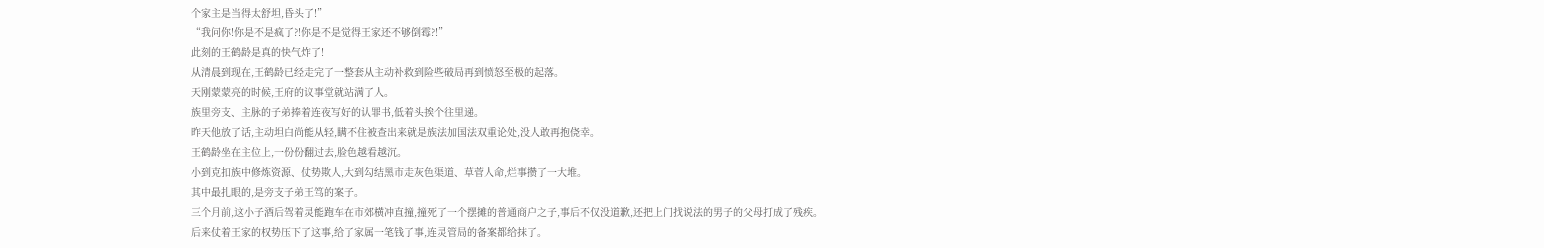个家主是当得太舒坦,昏头了!”
“我问你!你是不是疯了?!你是不是觉得王家还不够倒霉?!”
此刻的王鹤龄是真的快气炸了!
从清晨到现在,王鹤龄已经走完了一整套从主动补救到险些破局再到愤怒至极的起落。
天刚蒙蒙亮的时候,王府的议事堂就站满了人。
族里旁支、主脉的子弟捧着连夜写好的认罪书,低着头挨个往里递。
昨天他放了话,主动坦白尚能从轻,瞒不住被查出来就是族法加国法双重论处,没人敢再抱侥幸。
王鹤龄坐在主位上,一份份翻过去,脸色越看越沉。
小到克扣族中修炼资源、仗势欺人,大到勾结黑市走灰色渠道、草菅人命,烂事攒了一大堆。
其中最扎眼的,是旁支子弟王笃的案子。
三个月前,这小子酒后驾着灵能跑车在市郊横冲直撞,撞死了一个摆摊的普通商户之子,事后不仅没道歉,还把上门找说法的男子的父母打成了残疾。
后来仗着王家的权势压下了这事,给了家属一笔钱了事,连灵管局的备案都给抹了。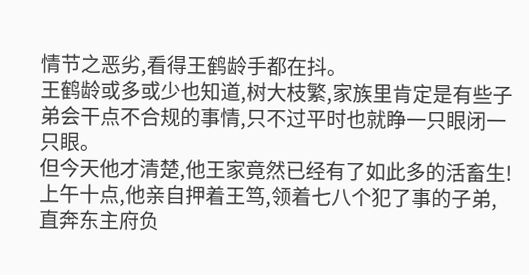情节之恶劣,看得王鹤龄手都在抖。
王鹤龄或多或少也知道,树大枝繁,家族里肯定是有些子弟会干点不合规的事情,只不过平时也就睁一只眼闭一只眼。
但今天他才清楚,他王家竟然已经有了如此多的活畜生!
上午十点,他亲自押着王笃,领着七八个犯了事的子弟,直奔东主府负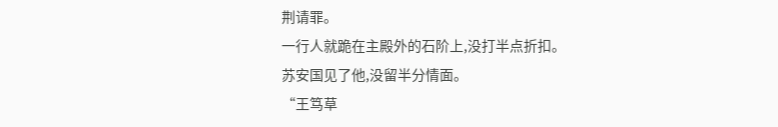荆请罪。
一行人就跪在主殿外的石阶上,没打半点折扣。
苏安国见了他,没留半分情面。
“王笃草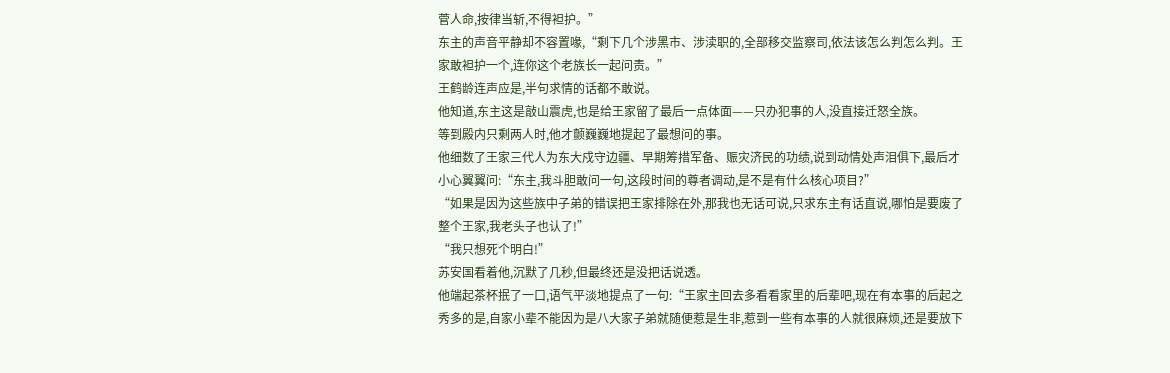菅人命,按律当斩,不得袒护。”
东主的声音平静却不容置喙,“剩下几个涉黑市、涉渎职的,全部移交监察司,依法该怎么判怎么判。王家敢袒护一个,连你这个老族长一起问责。”
王鹤龄连声应是,半句求情的话都不敢说。
他知道,东主这是敲山震虎,也是给王家留了最后一点体面——只办犯事的人,没直接迁怒全族。
等到殿内只剩两人时,他才颤巍巍地提起了最想问的事。
他细数了王家三代人为东大戍守边疆、早期筹措军备、赈灾济民的功绩,说到动情处声泪俱下,最后才小心翼翼问:“东主,我斗胆敢问一句,这段时间的尊者调动,是不是有什么核心项目?”
“如果是因为这些族中子弟的错误把王家排除在外,那我也无话可说,只求东主有话直说,哪怕是要废了整个王家,我老头子也认了!”
“我只想死个明白!”
苏安国看着他,沉默了几秒,但最终还是没把话说透。
他端起茶杯抿了一口,语气平淡地提点了一句:“王家主回去多看看家里的后辈吧,现在有本事的后起之秀多的是,自家小辈不能因为是八大家子弟就随便惹是生非,惹到一些有本事的人就很麻烦,还是要放下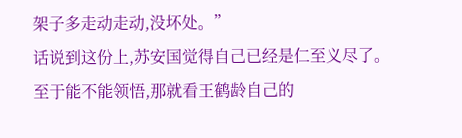架子多走动走动,没坏处。”
话说到这份上,苏安国觉得自己已经是仁至义尽了。
至于能不能领悟,那就看王鹤龄自己的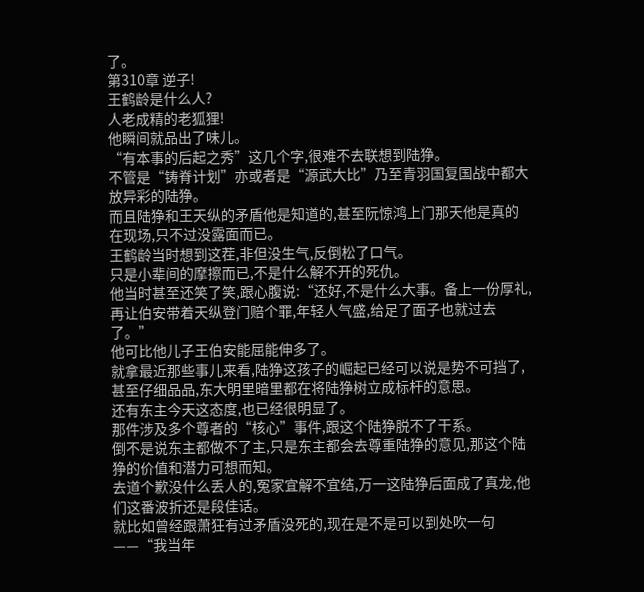了。
第310章 逆子!
王鹤龄是什么人?
人老成精的老狐狸!
他瞬间就品出了味儿。
“有本事的后起之秀”这几个字,很难不去联想到陆狰。
不管是“铸脊计划”亦或者是“源武大比”乃至青羽国复国战中都大放异彩的陆狰。
而且陆狰和王天纵的矛盾他是知道的,甚至阮惊鸿上门那天他是真的在现场,只不过没露面而已。
王鹤龄当时想到这茬,非但没生气,反倒松了口气。
只是小辈间的摩擦而已,不是什么解不开的死仇。
他当时甚至还笑了笑,跟心腹说:“还好,不是什么大事。备上一份厚礼,再让伯安带着天纵登门赔个罪,年轻人气盛,给足了面子也就过去了。”
他可比他儿子王伯安能屈能伸多了。
就拿最近那些事儿来看,陆狰这孩子的崛起已经可以说是势不可挡了,甚至仔细品品,东大明里暗里都在将陆狰树立成标杆的意思。
还有东主今天这态度,也已经很明显了。
那件涉及多个尊者的“核心”事件,跟这个陆狰脱不了干系。
倒不是说东主都做不了主,只是东主都会去尊重陆狰的意见,那这个陆狰的价值和潜力可想而知。
去道个歉没什么丢人的,冤家宜解不宜结,万一这陆狰后面成了真龙,他们这番波折还是段佳话。
就比如曾经跟萧狂有过矛盾没死的,现在是不是可以到处吹一句——“我当年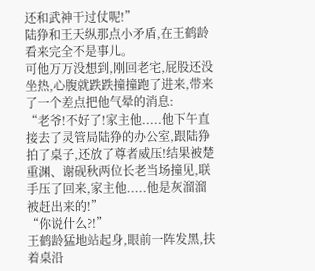还和武神干过仗呢!”
陆狰和王天纵那点小矛盾,在王鹤龄看来完全不是事儿。
可他万万没想到,刚回老宅,屁股还没坐热,心腹就跌跌撞撞跑了进来,带来了一个差点把他气晕的消息:
“老爷!不好了!家主他.....他下午直接去了灵管局陆狰的办公室,跟陆狰拍了桌子,还放了尊者威压!结果被楚重渊、谢砚秋两位长老当场撞见,联手压了回来,家主他.....他是灰溜溜被赶出来的!”
“你说什么?!”
王鹤龄猛地站起身,眼前一阵发黑,扶着桌沿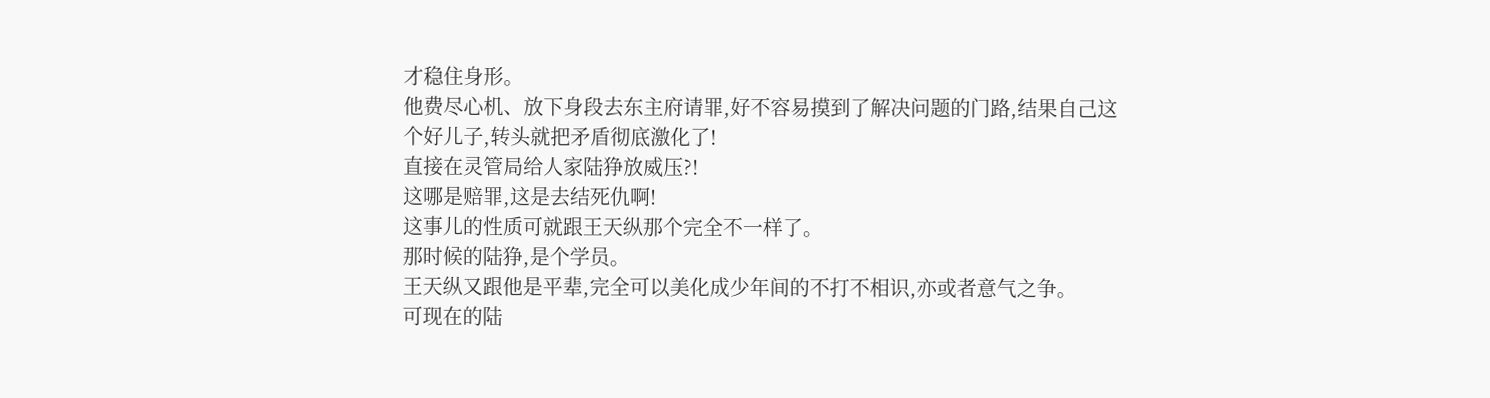才稳住身形。
他费尽心机、放下身段去东主府请罪,好不容易摸到了解决问题的门路,结果自己这个好儿子,转头就把矛盾彻底激化了!
直接在灵管局给人家陆狰放威压?!
这哪是赔罪,这是去结死仇啊!
这事儿的性质可就跟王天纵那个完全不一样了。
那时候的陆狰,是个学员。
王天纵又跟他是平辈,完全可以美化成少年间的不打不相识,亦或者意气之争。
可现在的陆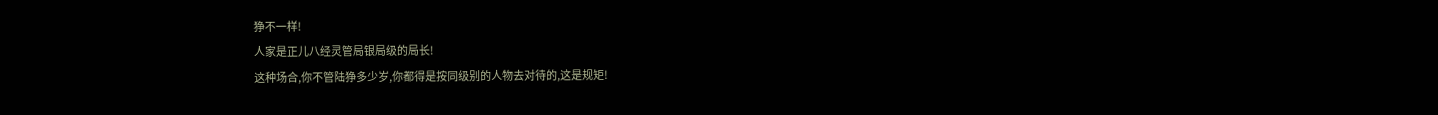狰不一样!
人家是正儿八经灵管局银局级的局长!
这种场合,你不管陆狰多少岁,你都得是按同级别的人物去对待的,这是规矩!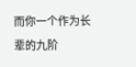而你一个作为长辈的九阶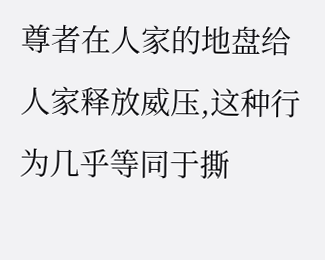尊者在人家的地盘给人家释放威压,这种行为几乎等同于撕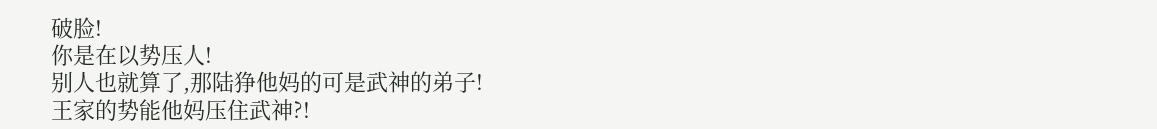破脸!
你是在以势压人!
别人也就算了,那陆狰他妈的可是武神的弟子!
王家的势能他妈压住武神?!